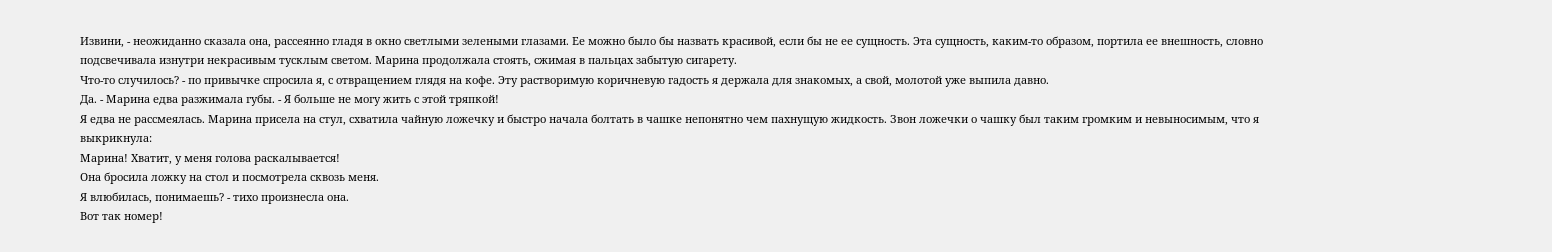Извини, - неожиданно сказала она, рассеянно гладя в окно светлыми зелеными глазами. Ее можно было бы назвать красивой, если бы не ее сущность. Эта сущность, каким-то образом, портила ее внешность, словно подсвечивала изнутри некрасивым тусклым светом. Марина продолжала стоять, сжимая в пальцах забытую сигарету.
Что-то случилось? - по привычке спросила я, с отвращением глядя на кофе. Эту растворимую коричневую гадость я держала для знакомых, а свой, молотой уже выпила давно.
Да. - Марина едва разжимала губы. - Я больше не могу жить с этой тряпкой!
Я едва не рассмеялась. Марина присела на стул, схватила чайную ложечку и быстро начала болтать в чашке непонятно чем пахнущую жидкость. Звон ложечки о чашку был таким громким и невыносимым, что я выкрикнула:
Марина! Хватит, у меня голова раскалывается!
Она бросила ложку на стол и посмотрела сквозь меня.
Я влюбилась, понимаешь? - тихо произнесла она.
Вот так номер!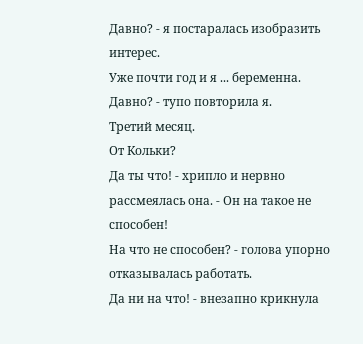Давно? - я постаралась изобразить интерес.
Уже почти год и я ... беременна.
Давно? - тупо повторила я.
Третий месяц.
От Кольки?
Да ты что! - хрипло и нервно рассмеялась она. - Он на такое не способен!
На что не способен? - голова упорно отказывалась работать.
Да ни на что! - внезапно крикнула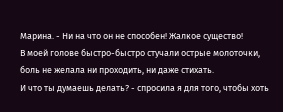Марина. - Ни на что он не способен! Жалкое существо!
В моей голове быстро-быстро стучали острые молоточки, боль не желала ни проходить, ни даже стихать.
И что ты думаешь делать? - спросила я для того, чтобы хоть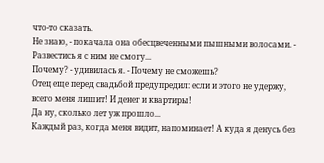что-то сказать.
Не знаю, - покачала она обесцвеченными пышными волосами. - Развестись я с ним не смогу...
Почему? - удивилась я. - Почему не сможешь?
Отец еще перед свадьбой предупредил: если и этого не удержу, всего меня лишит! И денег и квартиры!
Да ну, сколько лет уж прошло...
Каждый раз, когда меня видит, напоминает! А куда я денусь без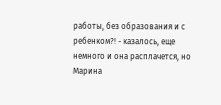работы, без образования и с ребенком?! - казалось, еще немного и она расплачется, но Марина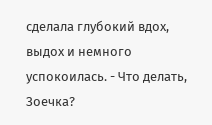сделала глубокий вдох, выдох и немного успокоилась. - Что делать, Зоечка?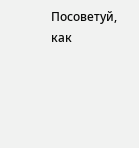Посоветуй, как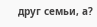друг семьи, а?